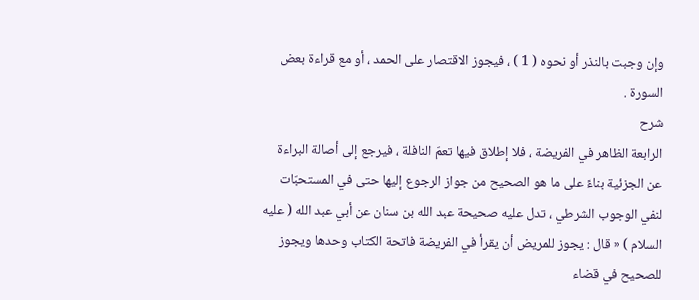وإن وجبت بالنذر أو نحوه ( 1 ) ، فيجوز الاقتصار على الحمد ، أو مع قراءة بعض السورة .
شرح
الرابعة الظاهر في الفريضة ، فلا إطلاق فيها تعمّ النافلة ، فيرجع إلى أصالة البراءة عن الجزئية بناءً على ما هو الصحيح من جواز الرجوع إليها حتى في المستحبّات لنفي الوجوب الشرطي ، تدل عليه صحيحة عبد الله بن سنان عن أبي عبد الله ( عليه السلام ) « قال : يجوز للمريض أن يقرأ في الفريضة فاتحة الكتاب وحدها ويجوز للصحيح في قضاء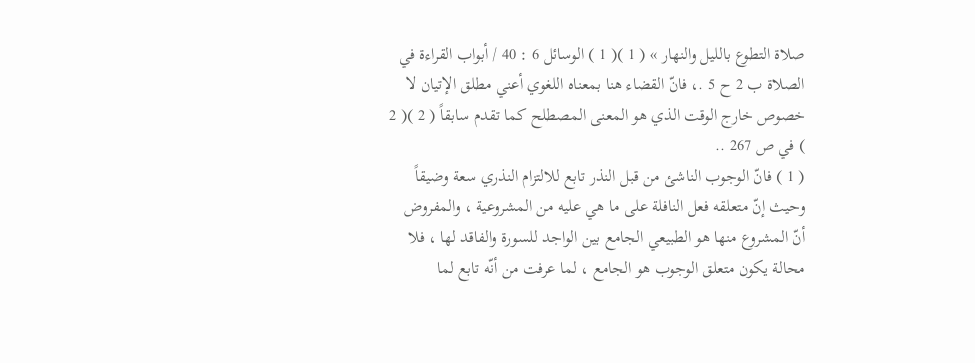صلاة التطوع بالليل والنهار » ( 1 )( 1 ) الوسائل 6 : 40 / أبواب القراءة في الصلاة ب 2 ح 5 .، فانّ القضاء هنا بمعناه اللغوي أعني مطلق الإتيان لا خصوص خارج الوقت الذي هو المعنى المصطلح كما تقدم سابقاً ( 2 )( 2 ) في ص 267 ..
( 1 ) فانّ الوجوب الناشئ من قبل النذر تابع للالتزام النذري سعة وضيقاً وحيث إنّ متعلقه فعل النافلة على ما هي عليه من المشروعية ، والمفروض أنّ المشروع منها هو الطبيعي الجامع بين الواجد للسورة والفاقد لها ، فلا محالة يكون متعلق الوجوب هو الجامع ، لما عرفت من أنّه تابع لما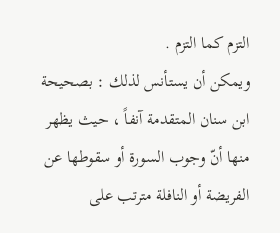التزم كما التزم .
ويمكن أن يستأنس لذلك : بصحيحة ابن سنان المتقدمة آنفاً ، حيث يظهر منها أنّ وجوب السورة أو سقوطها عن الفريضة أو النافلة مترتب على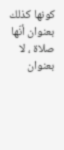كونها كذلك بعنوان أنّها صلاة ، لا بعنوان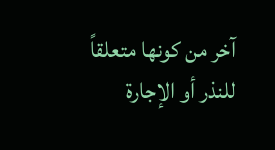آخر من كونها متعلقاً للنذر أو الإجارة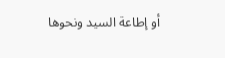أو إطاعة السيد ونحوها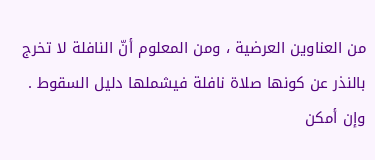من العناوين العرضية ، ومن المعلوم أنّ النافلة لا تخرج بالنذر عن كونها صلاة نافلة فيشملها دليل السقوط .
وإن أمكن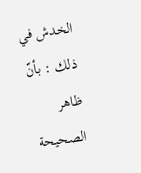الخدش في ذلك : بأنّ ظاهر الصحيحة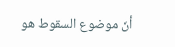أنّ موضوع السقوط هو